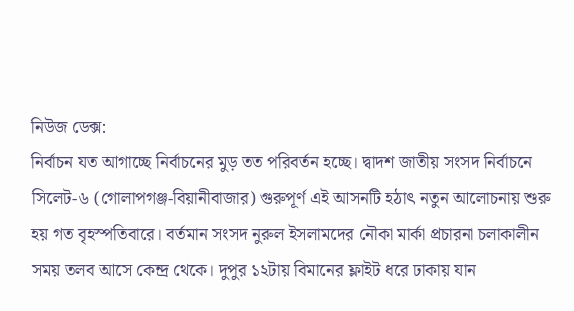নিউজ ডেক্স:
নির্বাচন যত আগাচ্ছে নির্বাচনের মুড় তত পরিবর্তন হচ্ছে। দ্বাদশ জাতীয় সংসদ নির্বাচনে সিলেট-৬ (গোলাপগঞ্জ-বিয়ানীবাজার) গুরুপূর্ণ এই আসনটি হঠাৎ নতুন আলোচনায় শুরু হয় গত বৃহস্পতিবারে। বর্তমান সংসদ নুরুল ইসলামদের নৌকা মার্কা প্রচারনা চলাকালীন সময় তলব আসে কেন্দ্র থেকে। দুপুর ১২টায় বিমানের ফ্লাইট ধরে ঢাকায় যান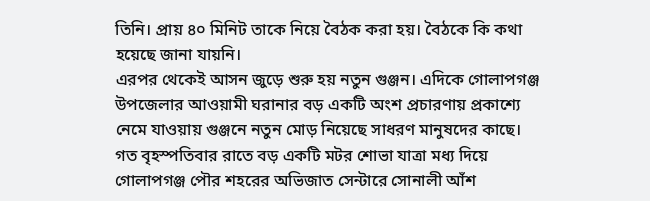তিনি। প্রায় ৪০ মিনিট তাকে নিয়ে বৈঠক করা হয়। বৈঠকে কি কথা হয়েছে জানা যায়নি।
এরপর থেকেই আসন জুড়ে শুরু হয় নতুন গুঞ্জন। এদিকে গোলাপগঞ্জ উপজেলার আওয়ামী ঘরানার বড় একটি অংশ প্রচারণায় প্রকাশ্যে নেমে যাওয়ায় গুঞ্জনে নতুন মোড় নিয়েছে সাধরণ মানুষদের কাছে। গত বৃহস্পতিবার রাতে বড় একটি মটর শোভা যাত্রা মধ্য দিয়ে গোলাপগঞ্জ পৌর শহরের অভিজাত সেন্টারে সোনালী আঁশ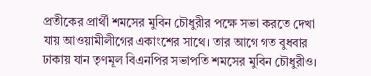প্রতীকের প্রার্থী শমসের মুবিন চৌধুরীর পক্ষে সভা করতে দেখা যায় আওয়ামীলীগের একাংশের সাথে। তার আগে গত বুধবার ঢাকায় যান তৃণমূল বিএনপির সভাপতি শমসের মুবিন চৌধুরীও।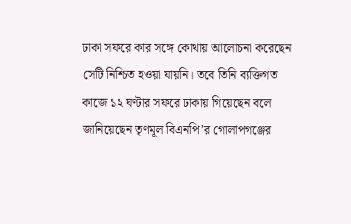ঢাকা সফরে কার সঙ্গে কোথায় আলোচনা করেছেন সেটি নিশ্চিত হওয়া যায়নি। তবে তিনি ব্যক্তিগত কাজে ১২ ঘণ্টার সফরে ঢাকায় গিয়েছেন বলে জানিয়েছেন তৃণমূল বিএনপি’র গোলাপগঞ্জের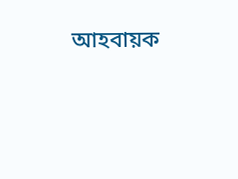আহবায়ক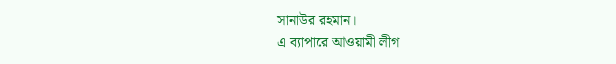সানাউর রহমান।
এ ব্যাপারে আওয়ামী লীগ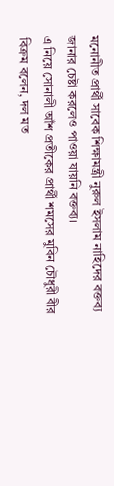মনোনীত প্রার্থী সাবেক শিক্ষামন্ত্রী নুরুল ইসলাম নাহিদের বক্তব্য জানার চেষ্টা করলেও পাওয়া যায়নি বক্তব্য।
এ নিয়ে সোনালী আঁশ প্রতীকের প্রার্থী শমসের মুবিন চৌধুরী বীর বিক্রম বলেন, দল মত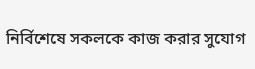নির্বিশেষে সকলকে কাজ করার সুযোগ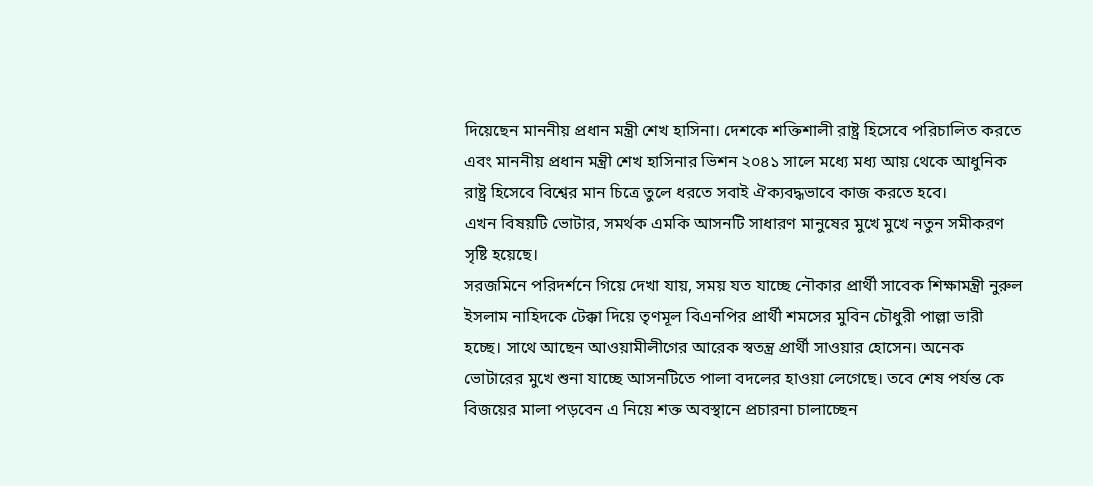দিয়েছেন মাননীয় প্রধান মন্ত্রী শেখ হাসিনা। দেশকে শক্তিশালী রাষ্ট্র হিসেবে পরিচালিত করতে এবং মাননীয় প্রধান মন্ত্রী শেখ হাসিনার ভিশন ২০৪১ সালে মধ্যে মধ্য আয় থেকে আধুনিক রাষ্ট্র হিসেবে বিশ্বের মান চিত্রে তুলে ধরতে সবাই ঐক্যবদ্ধভাবে কাজ করতে হবে।
এখন বিষয়টি ভোটার, সমর্থক এমকি আসনটি সাধারণ মানুষের মুখে মুখে নতুন সমীকরণ সৃষ্টি হয়েছে।
সরজমিনে পরিদর্শনে গিয়ে দেখা যায়, সময় যত যাচ্ছে নৌকার প্রার্থী সাবেক শিক্ষামন্ত্রী নুরুল ইসলাম নাহিদকে টেক্কা দিয়ে তৃণমূল বিএনপির প্রার্থী শমসের মুবিন চৌধুরী পাল্লা ভারী হচ্ছে। সাথে আছেন আওয়ামীলীগের আরেক স্বতন্ত্র প্রার্থী সাওয়ার হোসেন। অনেক ভোটারের মুখে শুনা যাচ্ছে আসনটিতে পালা বদলের হাওয়া লেগেছে। তবে শেষ পর্যন্ত কে বিজয়ের মালা পড়বেন এ নিয়ে শক্ত অবস্থানে প্রচারনা চালাচ্ছেন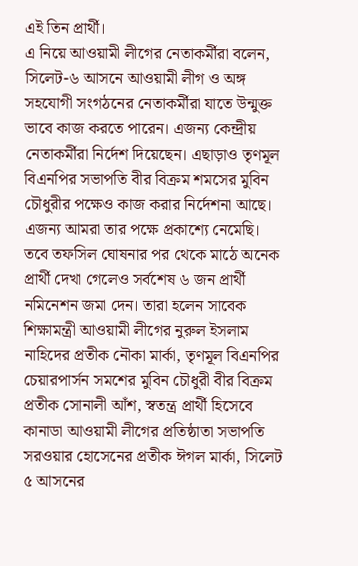এই তিন প্রার্থী।
এ নিয়ে আওয়ামী লীগের নেতাকর্মীরা বলেন, সিলেট-৬ আসনে আওয়ামী লীগ ও অঙ্গ সহযোগী সংগঠনের নেতাকর্মীরা যাতে উন্মুক্ত ভাবে কাজ করতে পারেন। এজন্য কেন্দ্রীয় নেতাকর্মীরা নির্দেশ দিয়েছেন। এছাড়াও তৃণমূল বিএনপির সভাপতি বীর বিক্রম শমসের মুবিন চৌধুরীর পক্ষেও কাজ করার নির্দেশনা আছে। এজন্য আমরা তার পক্ষে প্রকাশ্যে নেমেছি।
তবে তফসিল ঘোষনার পর থেকে মাঠে অনেক প্রার্থী দেখা গেলেও সর্বশেষ ৬ জন প্রার্থী নমিনেশন জমা দেন। তারা হলেন সাবেক শিক্ষামন্ত্রী আওয়ামী লীগের নুরুল ইসলাম নাহিদের প্রতীক নৌকা মার্কা, তৃণমূল বিএনপির চেয়ারপার্সন সমশের মুবিন চৌধুরী বীর বিক্রম প্রতীক সোনালী আঁশ, স্বতন্ত্র প্রার্থী হিসেবে কানাডা আওয়ামী লীগের প্রতিষ্ঠাতা সভাপতি সরওয়ার হোসেনের প্রতীক ঈগল মার্কা, সিলেট ৫ আসনের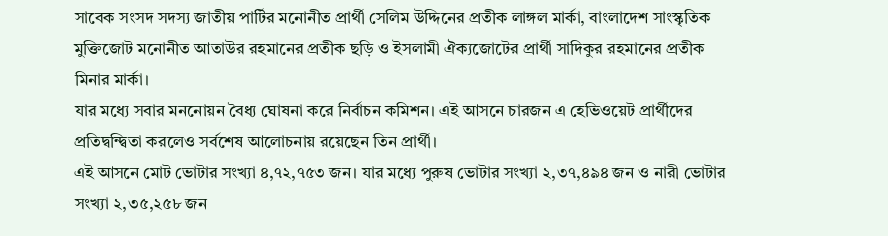সাবেক সংসদ সদস্য জাতীয় পার্টির মনোনীত প্রার্থী সেলিম উদ্দিনের প্রতীক লাঙ্গল মার্কা, বাংলাদেশ সাংস্কৃতিক মুক্তিজোট মনোনীত আতাউর রহমানের প্রতীক ছড়ি ও ইসলামী ঐক্যজোটের প্রার্থী সাদিকুর রহমানের প্রতীক মিনার মার্কা।
যার মধ্যে সবার মননোয়ন বৈধ্য ঘোষনা করে নির্বাচন কমিশন। এই আসনে চারজন এ হেভিওয়েট প্রার্থীদের প্রতিদ্বন্দ্বিতা করলেও সর্বশেষ আলোচনায় রয়েছেন তিন প্রার্থী।
এই আসনে মোট ভোটার সংখ্যা ৪,৭২,৭৫৩ জন। যার মধ্যে পুরুষ ভোটার সংখ্যা ২,৩৭,৪৯৪ জন ও নারী ভোটার সংখ্যা ২,৩৫,২৫৮ জন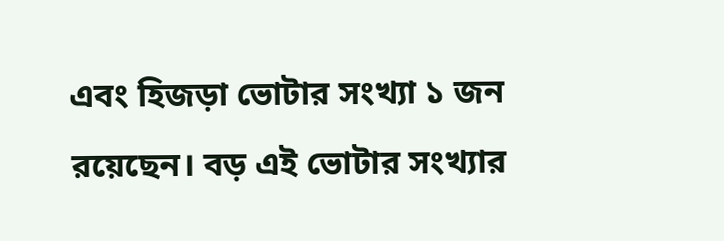এবং হিজড়া ভোটার সংখ্যা ১ জন রয়েছেন। বড় এই ভোটার সংখ্যার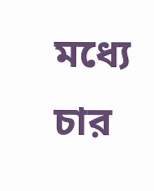মধ্যে চার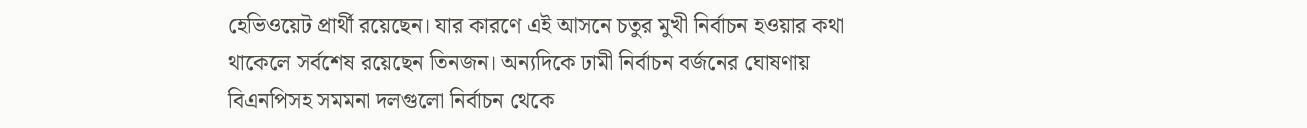হেভিওয়েট প্রার্থী রয়েছেন। যার কারণে এই আসনে চতুর মুখী নির্বাচন হওয়ার কথা থাকেলে সর্বশেষ রয়েছেন তিনজন। অন্যদিকে ঢামী নির্বাচন বর্জনের ঘোষণায় বিএনপিসহ সমমনা দলগুলো নির্বাচন থেকে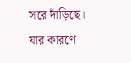সরে দাঁড়িছে। যার কারণে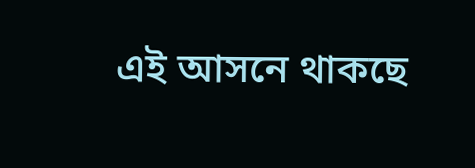এই আসনে থাকছে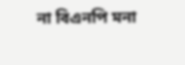না বিএনপি মনা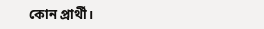কোন প্রার্থী।